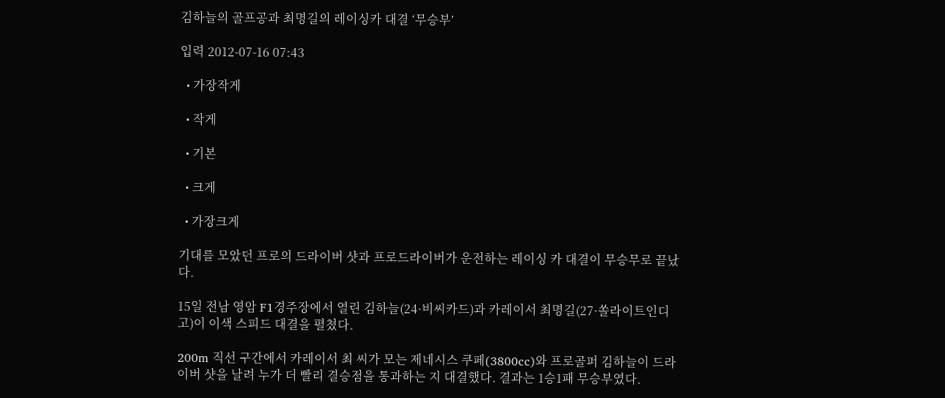김하늘의 골프공과 최명길의 레이싱카 대결 ‘무승부’

입력 2012-07-16 07:43

  • 가장작게

  • 작게

  • 기본

  • 크게

  • 가장크게

기대를 모았던 프로의 드라이버 샷과 프로드라이버가 운전하는 레이싱 카 대결이 무승무로 끝났다.

15일 전남 영암 F1경주장에서 열린 김하늘(24·비씨카드)과 카레이서 최명길(27·쏠라이트인디고)이 이색 스피드 대결을 펼쳤다.

200m 직선 구간에서 카레이서 최 씨가 모는 제네시스 쿠페(3800cc)와 프로골퍼 김하늘이 드라이버 샷을 날려 누가 더 빨리 결승점을 통과하는 지 대결했다. 결과는 1승1패 무승부였다.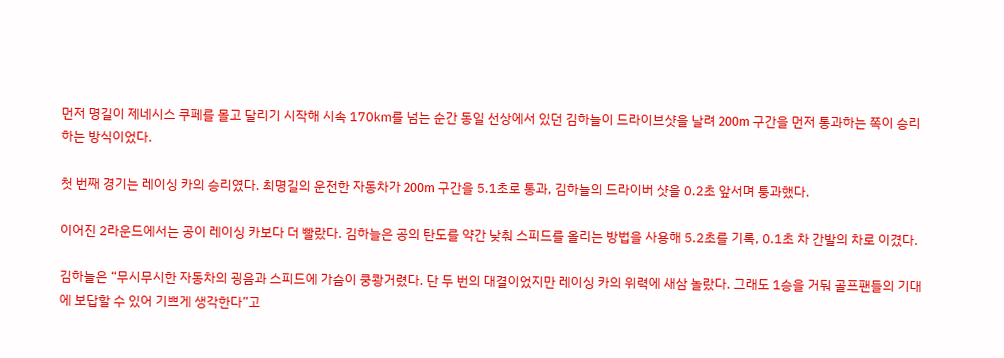먼저 명길이 제네시스 쿠페를 몰고 달리기 시작해 시속 170㎞를 넘는 순간 동일 선상에서 있던 김하늘이 드라이브샷을 날려 200m 구간을 먼저 통과하는 쪽이 승리하는 방식이었다.

첫 번째 경기는 레이싱 카의 승리였다. 최명길의 운전한 자동차가 200m 구간을 5.1초로 통과, 김하늘의 드라이버 샷을 0.2초 앞서며 퉁과했다.

이어진 2라운드에서는 공이 레이싱 카보다 더 빨랐다. 김하늘은 공의 탄도를 약간 낮춰 스피드를 올리는 방법을 사용해 5.2초를 기록, 0.1초 차 간발의 차로 이겼다.

김하늘은 “무시무시한 자동차의 굉음과 스피드에 가슴이 쿵쾅거렸다. 단 두 번의 대결이었지만 레이싱 카의 위력에 새삼 놀랐다. 그래도 1승을 거둬 골프팬들의 기대에 보답할 수 있어 기쁘게 생각한다”고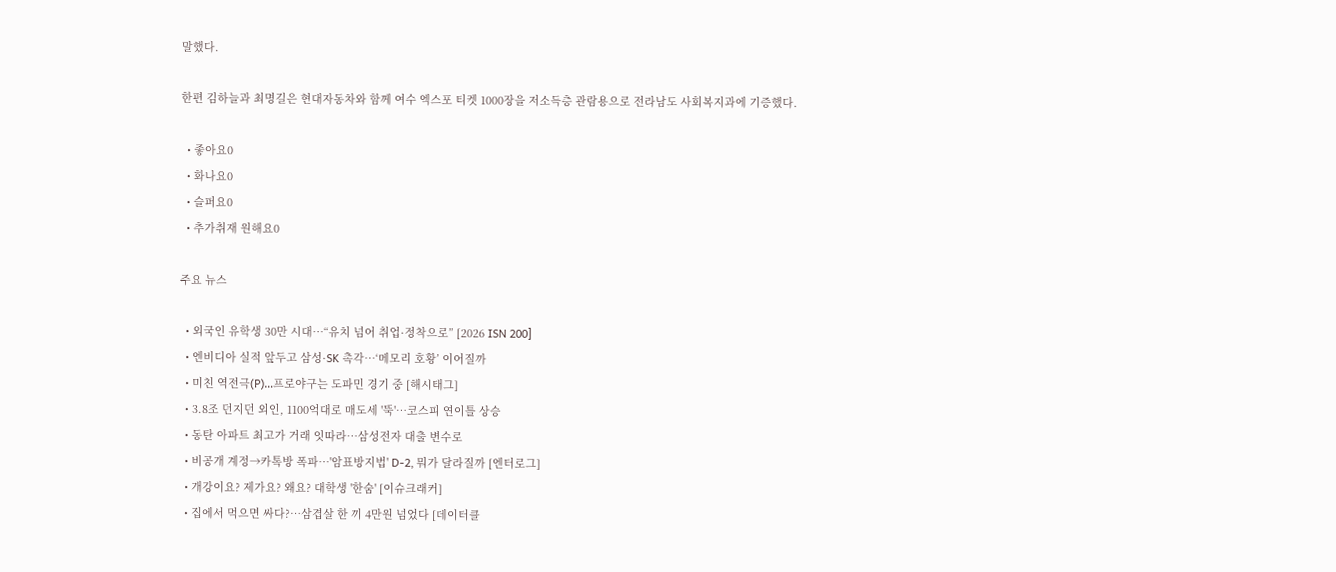말했다.

한편 김하늘과 최명길은 현대자동차와 함께 여수 엑스포 티켓 1000장을 저소득층 관람용으로 전라남도 사회복지과에 기증했다.

  • 좋아요0
  • 화나요0
  • 슬퍼요0
  • 추가취재 원해요0

주요 뉴스

  • 외국인 유학생 30만 시대…“유치 넘어 취업·정착으로” [2026 ISN 200]
  • 엔비디아 실적 앞두고 삼성·SK 촉각…‘메모리 호황’ 이어질까
  • 미친 역전극(P)…프로야구는 도파민 경기 중 [해시태그]
  • 3.8조 던지던 외인, 1100억대로 매도세 '뚝'…코스피 연이틀 상승
  • 동탄 아파트 최고가 거래 잇따라⋯삼성전자 대출 변수로
  • 비공개 계정→카톡방 폭파⋯'암표방지법' D-2, 뭐가 달라질까 [엔터로그]
  • 개강이요? 제가요? 왜요? 대학생 '한숨' [이슈크래커]
  • 집에서 먹으면 싸다?…삼겹살 한 끼 4만원 넘었다 [데이터클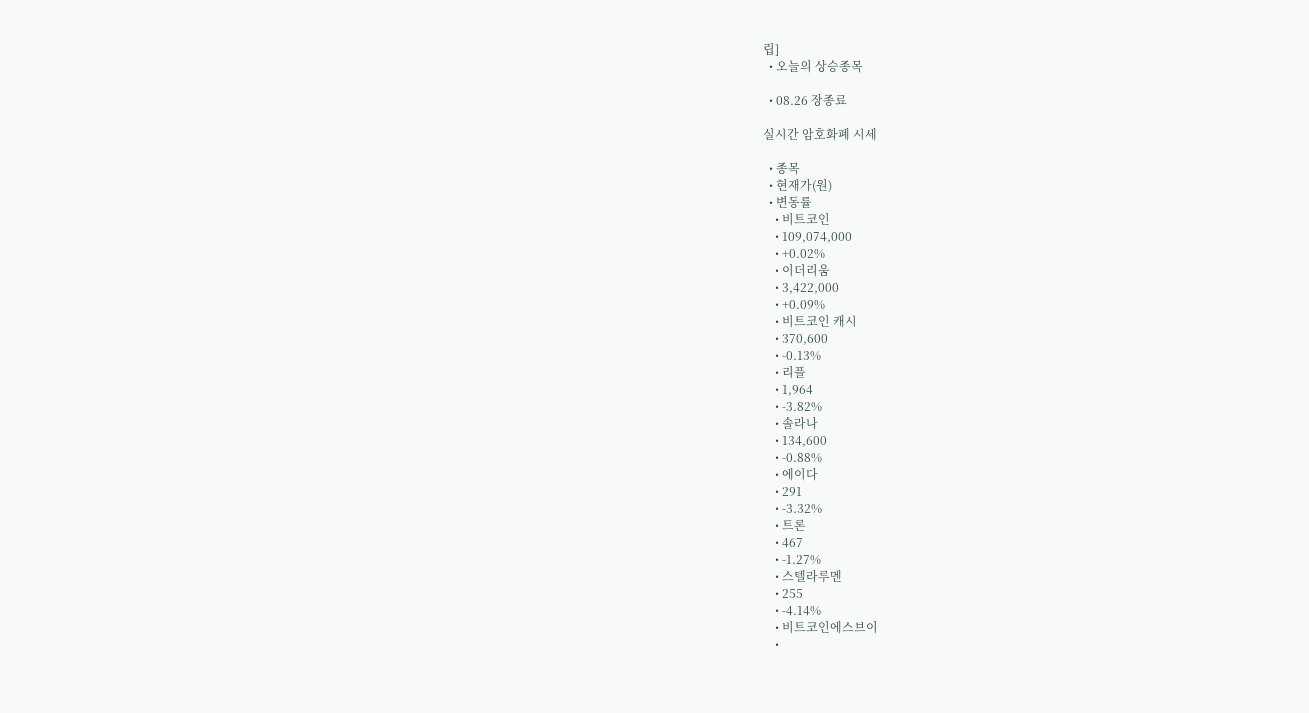립]
  • 오늘의 상승종목

  • 08.26 장종료

실시간 암호화폐 시세

  • 종목
  • 현재가(원)
  • 변동률
    • 비트코인
    • 109,074,000
    • +0.02%
    • 이더리움
    • 3,422,000
    • +0.09%
    • 비트코인 캐시
    • 370,600
    • -0.13%
    • 리플
    • 1,964
    • -3.82%
    • 솔라나
    • 134,600
    • -0.88%
    • 에이다
    • 291
    • -3.32%
    • 트론
    • 467
    • -1.27%
    • 스텔라루멘
    • 255
    • -4.14%
    • 비트코인에스브이
    •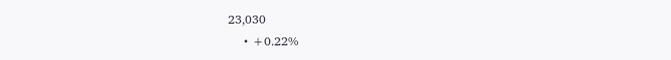23,030
    • +0.22%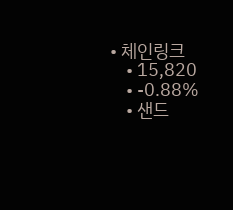• 체인링크
    • 15,820
    • -0.88%
    • 샌드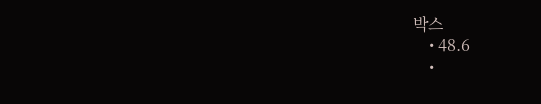박스
    • 48.6
    •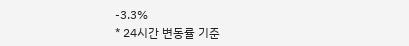-3.3%
* 24시간 변동률 기준